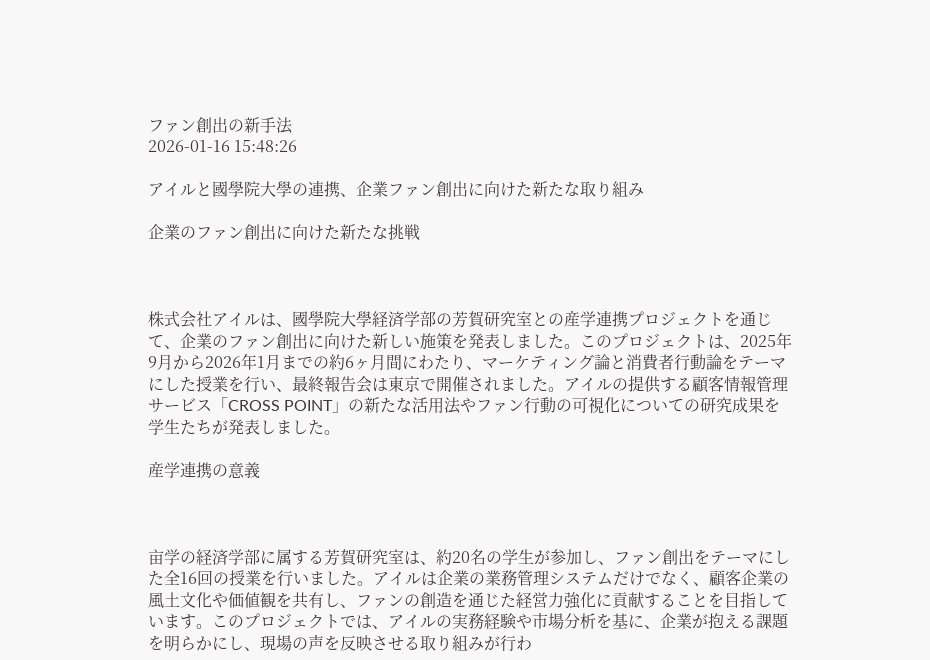ファン創出の新手法
2026-01-16 15:48:26

アイルと國學院大學の連携、企業ファン創出に向けた新たな取り組み

企業のファン創出に向けた新たな挑戦



株式会社アイルは、國學院大學経済学部の芳賀研究室との産学連携プロジェクトを通じて、企業のファン創出に向けた新しい施策を発表しました。このプロジェクトは、2025年9月から2026年1月までの約6ヶ月間にわたり、マーケティング論と消費者行動論をテーマにした授業を行い、最終報告会は東京で開催されました。アイルの提供する顧客情報管理サービス「CROSS POINT」の新たな活用法やファン行動の可視化についての研究成果を学生たちが発表しました。

産学連携の意義



亩学の経済学部に属する芳賀研究室は、約20名の学生が参加し、ファン創出をテーマにした全16回の授業を行いました。アイルは企業の業務管理システムだけでなく、顧客企業の風土文化や価値観を共有し、ファンの創造を通じた経営力強化に貢献することを目指しています。このプロジェクトでは、アイルの実務経験や市場分析を基に、企業が抱える課題を明らかにし、現場の声を反映させる取り組みが行わ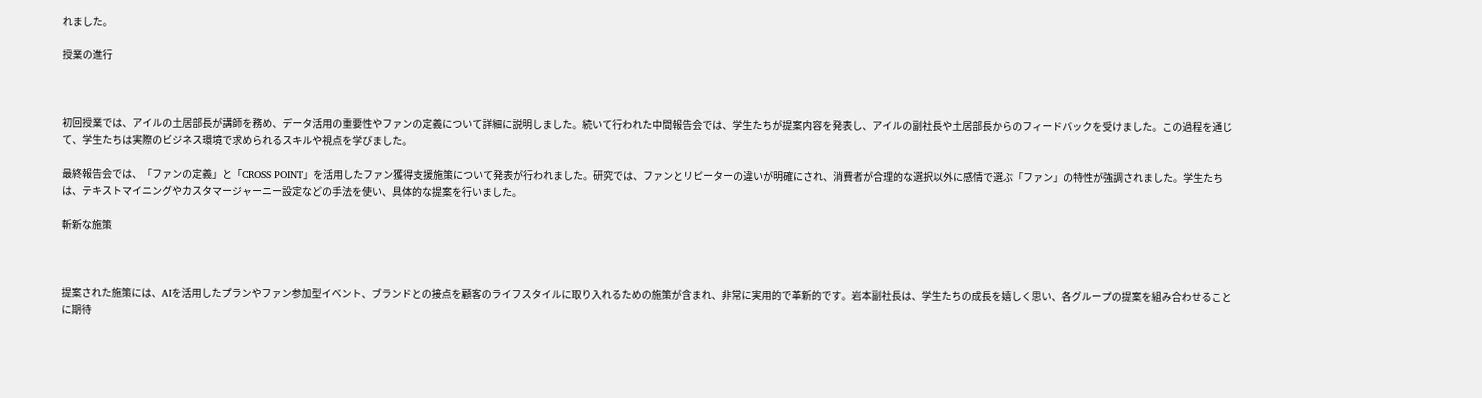れました。

授業の進行



初回授業では、アイルの土居部長が講師を務め、データ活用の重要性やファンの定義について詳細に説明しました。続いて行われた中間報告会では、学生たちが提案内容を発表し、アイルの副社長や土居部長からのフィードバックを受けました。この過程を通じて、学生たちは実際のビジネス環境で求められるスキルや視点を学びました。

最終報告会では、「ファンの定義」と「CROSS POINT」を活用したファン獲得支援施策について発表が行われました。研究では、ファンとリピーターの違いが明確にされ、消費者が合理的な選択以外に感情で選ぶ「ファン」の特性が強調されました。学生たちは、テキストマイニングやカスタマージャーニー設定などの手法を使い、具体的な提案を行いました。

斬新な施策



提案された施策には、AIを活用したプランやファン参加型イベント、ブランドとの接点を顧客のライフスタイルに取り入れるための施策が含まれ、非常に実用的で革新的です。岩本副社長は、学生たちの成長を嬉しく思い、各グループの提案を組み合わせることに期待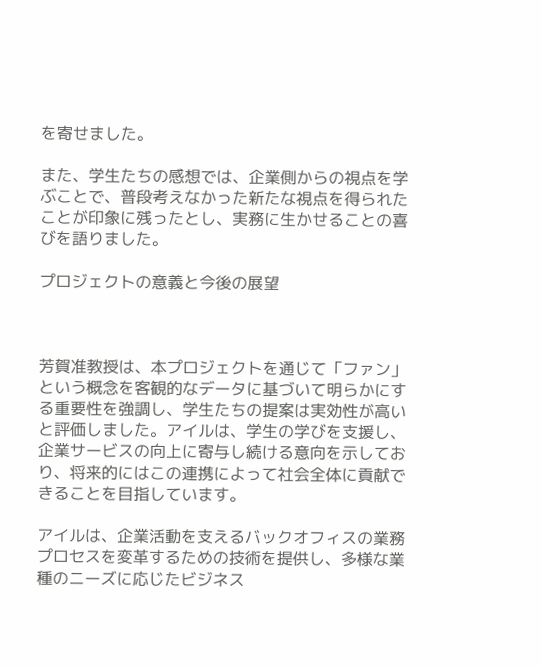を寄せました。

また、学生たちの感想では、企業側からの視点を学ぶことで、普段考えなかった新たな視点を得られたことが印象に残ったとし、実務に生かせることの喜びを語りました。

プロジェクトの意義と今後の展望



芳賀准教授は、本プロジェクトを通じて「ファン」という概念を客観的なデータに基づいて明らかにする重要性を強調し、学生たちの提案は実効性が高いと評価しました。アイルは、学生の学びを支援し、企業サービスの向上に寄与し続ける意向を示しており、将来的にはこの連携によって社会全体に貢献できることを目指しています。

アイルは、企業活動を支えるバックオフィスの業務プロセスを変革するための技術を提供し、多様な業種のニーズに応じたビジネス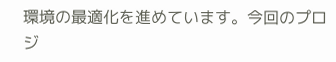環境の最適化を進めています。今回のプロジ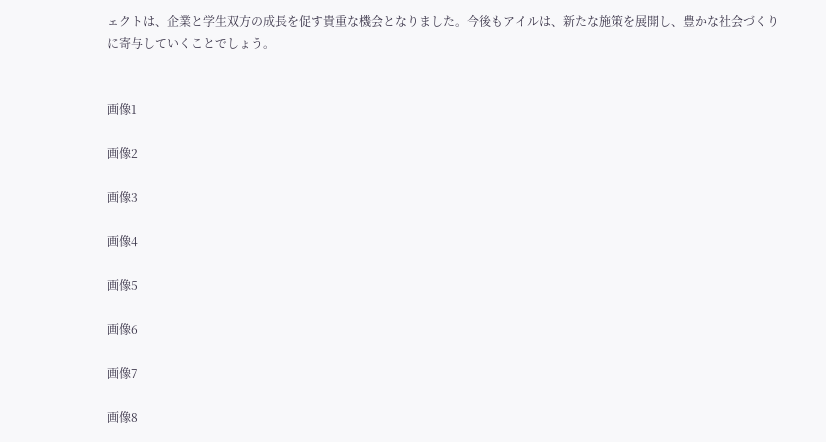ェクトは、企業と学生双方の成長を促す貴重な機会となりました。今後もアイルは、新たな施策を展開し、豊かな社会づくりに寄与していくことでしょう。


画像1

画像2

画像3

画像4

画像5

画像6

画像7

画像8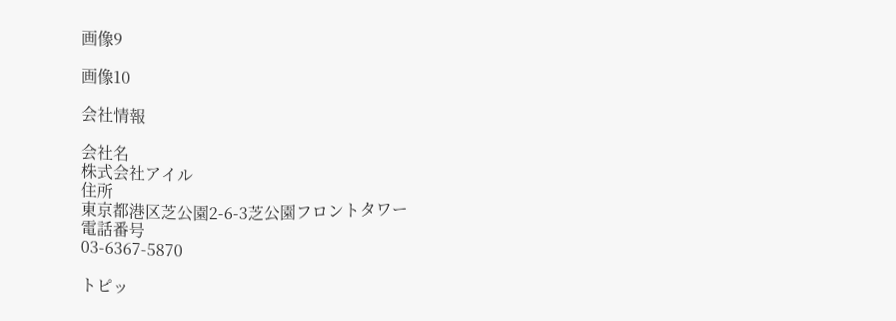画像9

画像10

会社情報

会社名
株式会社アイル
住所
東京都港区芝公園2-6-3芝公園フロントタワー
電話番号
03-6367-5870

トピッ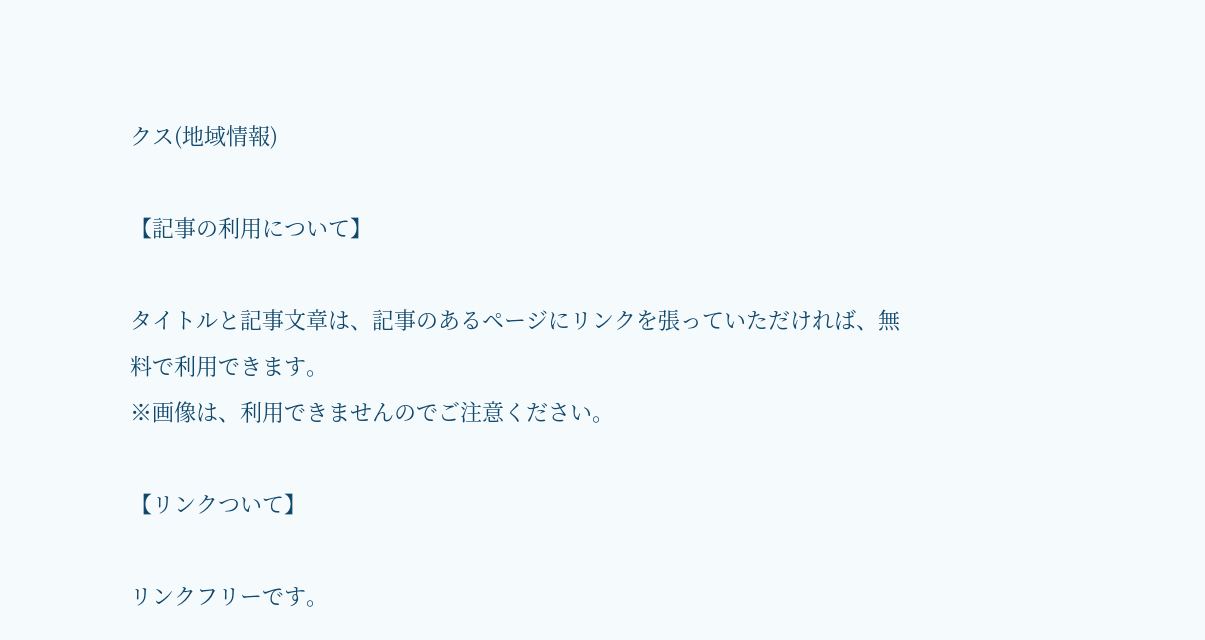クス(地域情報)

【記事の利用について】

タイトルと記事文章は、記事のあるページにリンクを張っていただければ、無料で利用できます。
※画像は、利用できませんのでご注意ください。

【リンクついて】

リンクフリーです。